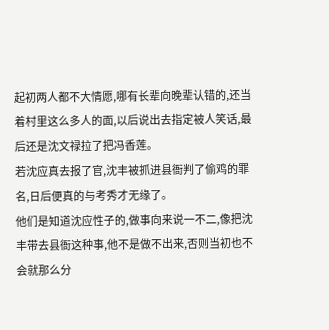起初两人都不大情愿,哪有长辈向晚辈认错的,还当着村里这么多人的面,以后说出去指定被人笑话,最后还是沈文禄拉了把冯香莲。
若沈应真去报了官,沈丰被抓进县衙判了偷鸡的罪名,日后便真的与考秀才无缘了。
他们是知道沈应性子的,做事向来说一不二,像把沈丰带去县衙这种事,他不是做不出来,否则当初也不会就那么分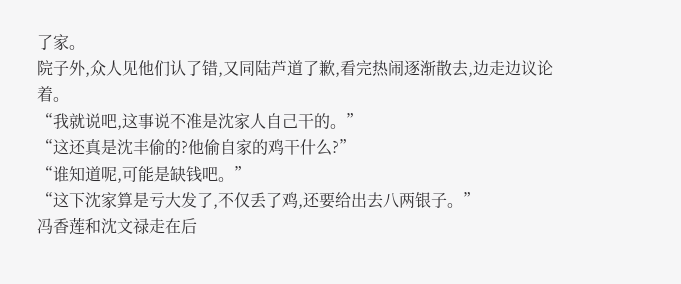了家。
院子外,众人见他们认了错,又同陆芦道了歉,看完热闹逐渐散去,边走边议论着。
“我就说吧,这事说不准是沈家人自己干的。”
“这还真是沈丰偷的?他偷自家的鸡干什么?”
“谁知道呢,可能是缺钱吧。”
“这下沈家算是亏大发了,不仅丢了鸡,还要给出去八两银子。”
冯香莲和沈文禄走在后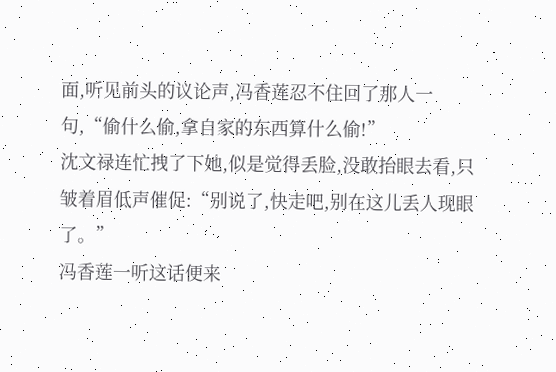面,听见前头的议论声,冯香莲忍不住回了那人一句,“偷什么偷,拿自家的东西算什么偷!”
沈文禄连忙拽了下她,似是觉得丢脸,没敢抬眼去看,只皱着眉低声催促:“别说了,快走吧,别在这儿丢人现眼了。”
冯香莲一听这话便来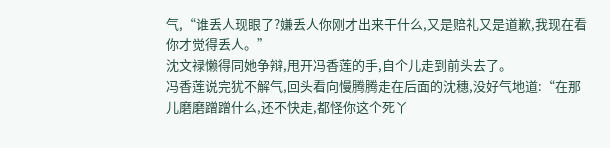气,“谁丢人现眼了?嫌丢人你刚才出来干什么,又是赔礼又是道歉,我现在看你才觉得丢人。”
沈文禄懒得同她争辩,甩开冯香莲的手,自个儿走到前头去了。
冯香莲说完犹不解气,回头看向慢腾腾走在后面的沈穗,没好气地道:“在那儿磨磨蹭蹭什么,还不快走,都怪你这个死丫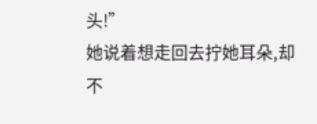头!”
她说着想走回去拧她耳朵,却不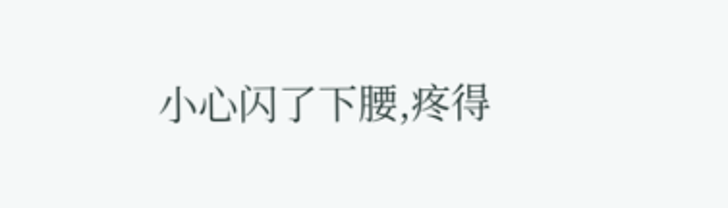小心闪了下腰,疼得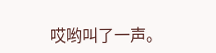哎哟叫了一声。